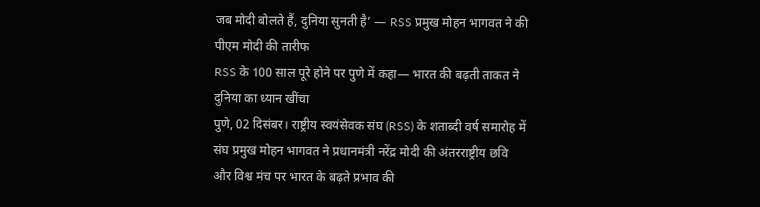जब मोदी बोलते हैं, दुनिया सुनती है’ — RSS प्रमुख मोहन भागवत ने की पीएम मोदी की तारीफ
RSS के 100 साल पूरे होने पर पुणे में कहा— भारत की बढ़ती ताकत ने दुनिया का ध्यान खींचा
पुणे, 02 दिसंबर। राष्ट्रीय स्वयंसेवक संघ (RSS) के शताब्दी वर्ष समारोह में संघ प्रमुख मोहन भागवत ने प्रधानमंत्री नरेंद्र मोदी की अंतरराष्ट्रीय छवि और विश्व मंच पर भारत के बढ़ते प्रभाव की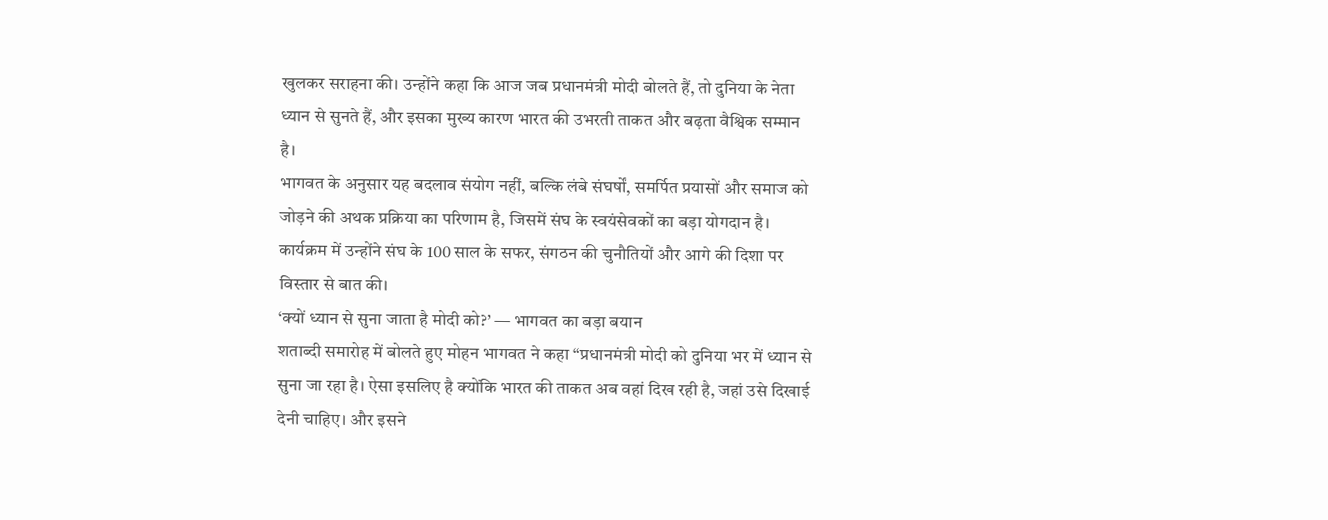खुलकर सराहना की। उन्होंने कहा कि आज जब प्रधानमंत्री मोदी बोलते हैं, तो दुनिया के नेता ध्यान से सुनते हैं, और इसका मुख्य कारण भारत की उभरती ताकत और बढ़ता वैश्विक सम्मान है।
भागवत के अनुसार यह बदलाव संयोग नहीं, बल्कि लंबे संघर्षों, समर्पित प्रयासों और समाज को जोड़ने की अथक प्रक्रिया का परिणाम है, जिसमें संघ के स्वयंसेवकों का बड़ा योगदान है। कार्यक्रम में उन्होंने संघ के 100 साल के सफर, संगठन की चुनौतियों और आगे की दिशा पर विस्तार से बात की।
‘क्यों ध्यान से सुना जाता है मोदी को?’ — भागवत का बड़ा बयान
शताब्दी समारोह में बोलते हुए मोहन भागवत ने कहा “प्रधानमंत्री मोदी को दुनिया भर में ध्यान से सुना जा रहा है। ऐसा इसलिए है क्योंकि भारत की ताकत अब वहां दिख रही है, जहां उसे दिखाई देनी चाहिए। और इसने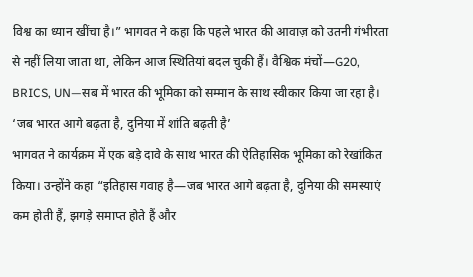विश्व का ध्यान खींचा है।” भागवत ने कहा कि पहले भारत की आवाज़ को उतनी गंभीरता से नहीं लिया जाता था, लेकिन आज स्थितियां बदल चुकी हैं। वैश्विक मंचों—G20, BRICS, UN—सब में भारत की भूमिका को सम्मान के साथ स्वीकार किया जा रहा है।
‘जब भारत आगे बढ़ता है, दुनिया में शांति बढ़ती है’
भागवत ने कार्यक्रम में एक बड़े दावे के साथ भारत की ऐतिहासिक भूमिका को रेखांकित किया। उन्होंने कहा “इतिहास गवाह है—जब भारत आगे बढ़ता है, दुनिया की समस्याएं कम होती हैं, झगड़े समाप्त होते हैं और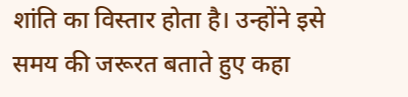शांति का विस्तार होता है। उन्होंने इसे समय की जरूरत बताते हुए कहा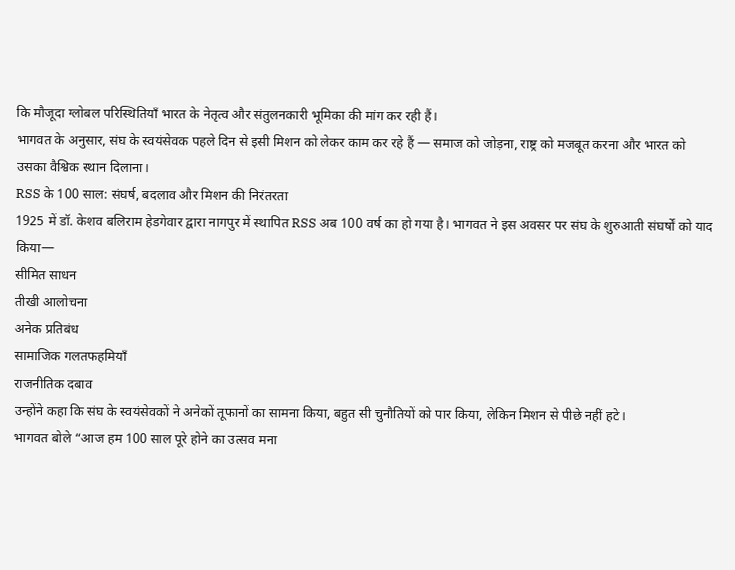कि मौजूदा ग्लोबल परिस्थितियाँ भारत के नेतृत्व और संतुलनकारी भूमिका की मांग कर रही हैं।
भागवत के अनुसार, संघ के स्वयंसेवक पहले दिन से इसी मिशन को लेकर काम कर रहे हैं — समाज को जोड़ना, राष्ट्र को मजबूत करना और भारत को उसका वैश्विक स्थान दिलाना।
RSS के 100 साल: संघर्ष, बदलाव और मिशन की निरंतरता
1925 में डॉ. केशव बलिराम हेडगेवार द्वारा नागपुर में स्थापित RSS अब 100 वर्ष का हो गया है। भागवत ने इस अवसर पर संघ के शुरुआती संघर्षों को याद किया—
सीमित साधन
तीखी आलोचना
अनेक प्रतिबंध
सामाजिक गलतफहमियाँ
राजनीतिक दबाव
उन्होंने कहा कि संघ के स्वयंसेवकों ने अनेकों तूफानों का सामना किया, बहुत सी चुनौतियों को पार किया, लेकिन मिशन से पीछे नहीं हटे।
भागवत बोले “आज हम 100 साल पूरे होने का उत्सव मना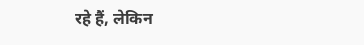रहे हैं, लेकिन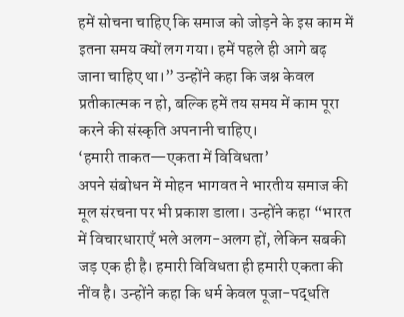हमें सोचना चाहिए कि समाज को जोड़ने के इस काम में इतना समय क्यों लग गया। हमें पहले ही आगे बढ़ जाना चाहिए था।” उन्होंने कहा कि जश्न केवल प्रतीकात्मक न हो, बल्कि हमें तय समय में काम पूरा करने की संस्कृति अपनानी चाहिए।
‘हमारी ताकत—एकता में विविधता’
अपने संबोधन में मोहन भागवत ने भारतीय समाज की मूल संरचना पर भी प्रकाश डाला। उन्होंने कहा “भारत में विचारधाराएँ भले अलग-अलग हों, लेकिन सबकी जड़ एक ही है। हमारी विविधता ही हमारी एकता की नींव है। उन्होंने कहा कि धर्म केवल पूजा-पद्धति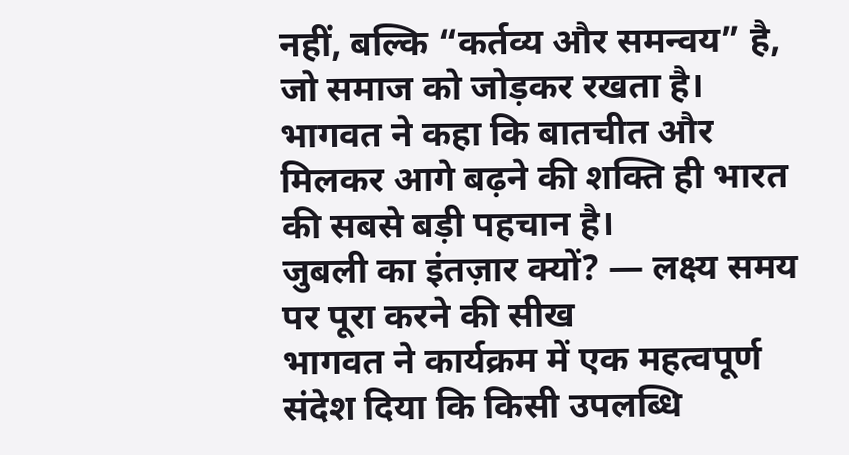नहीं, बल्कि “कर्तव्य और समन्वय” है, जो समाज को जोड़कर रखता है।
भागवत ने कहा कि बातचीत और मिलकर आगे बढ़ने की शक्ति ही भारत की सबसे बड़ी पहचान है।
जुबली का इंतज़ार क्यों? — लक्ष्य समय पर पूरा करने की सीख
भागवत ने कार्यक्रम में एक महत्वपूर्ण संदेश दिया कि किसी उपलब्धि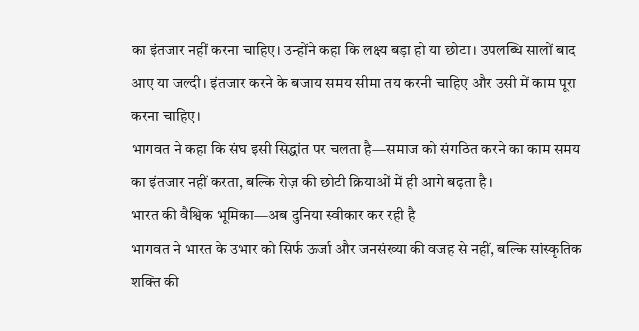का इंतजार नहीं करना चाहिए। उन्होंने कहा कि लक्ष्य बड़ा हो या छोटा। उपलब्धि सालों बाद आए या जल्दी। इंतजार करने के बजाय समय सीमा तय करनी चाहिए और उसी में काम पूरा करना चाहिए।
भागवत ने कहा कि संघ इसी सिद्धांत पर चलता है—समाज को संगठित करने का काम समय का इंतजार नहीं करता, बल्कि रोज़ की छोटी क्रियाओं में ही आगे बढ़ता है।
भारत की वैश्विक भूमिका—अब दुनिया स्वीकार कर रही है
भागवत ने भारत के उभार को सिर्फ ऊर्जा और जनसंख्या की वजह से नहीं, बल्कि सांस्कृतिक शक्ति की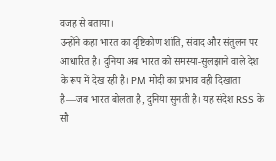वजह से बताया।
उन्होंने कहा भारत का दृष्टिकोण शांति, संवाद और संतुलन पर आधारित है। दुनिया अब भारत को समस्या-सुलझाने वाले देश के रूप में देख रही है। PM मोदी का प्रभाव वही दिखाता है—जब भारत बोलता है, दुनिया सुनती है। यह संदेश RSS के सौ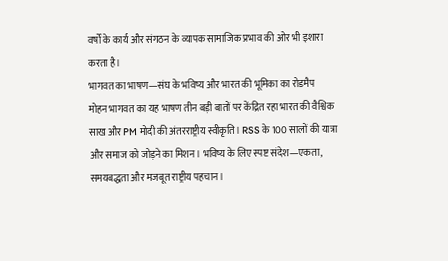वर्षों के कार्य और संगठन के व्यापक सामाजिक प्रभाव की ओर भी इशारा करता है।
भागवत का भाषण—संघ के भविष्य और भारत की भूमिका का रोडमैप
मोहन भागवत का यह भाषण तीन बड़ी बातों पर केंद्रित रहा भारत की वैश्विक साख और PM मोदी की अंतरराष्ट्रीय स्वीकृति। RSS के 100 सालों की यात्रा और समाज को जोड़ने का मिशन। भविष्य के लिए स्पष्ट संदेश—एकता, समयबद्धता और मजबूत राष्ट्रीय पहचान।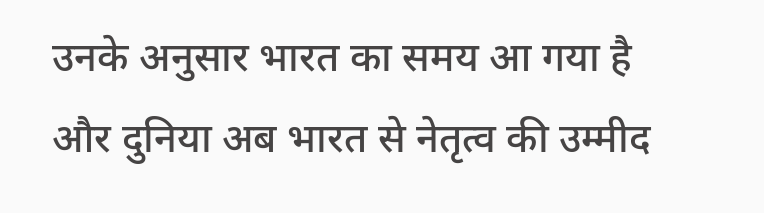उनके अनुसार भारत का समय आ गया है और दुनिया अब भारत से नेतृत्व की उम्मीद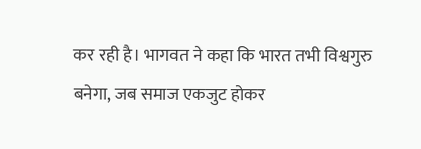कर रही है। भागवत ने कहा कि भारत तभी विश्वगुरु बनेगा, जब समाज एकजुट होकर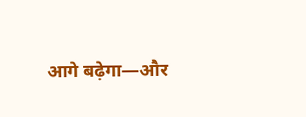आगे बढ़ेगा—और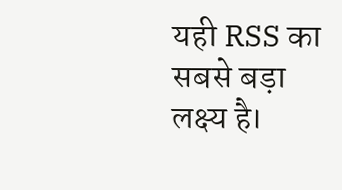यही RSS का सबसे बड़ा लक्ष्य है।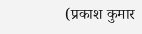(प्रकाश कुमार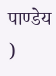पाण्डेय )